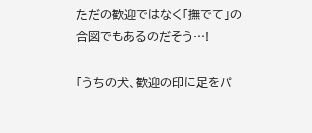ただの歓迎ではなく「撫でて」の合図でもあるのだそう…!

「うちの犬、歓迎の印に足をパ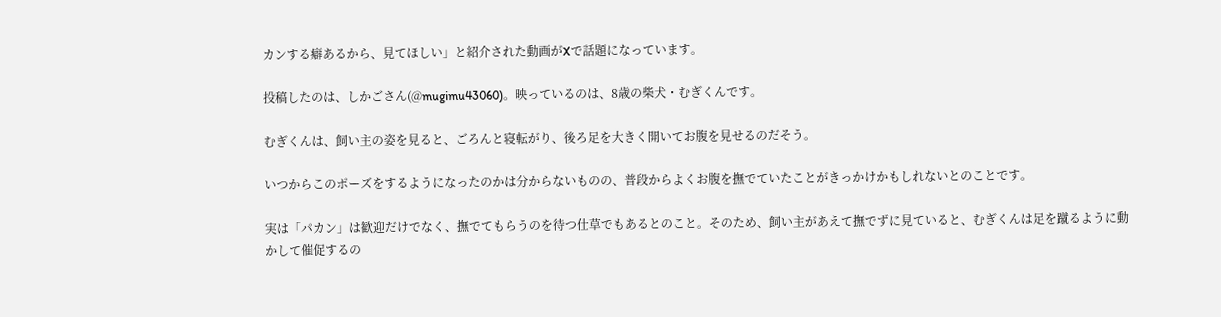カンする癖あるから、見てほしい」と紹介された動画がXで話題になっています。

投稿したのは、しかごさん(@mugimu43060)。映っているのは、8歳の柴犬・むぎくんです。

むぎくんは、飼い主の姿を見ると、ごろんと寝転がり、後ろ足を大きく開いてお腹を見せるのだそう。

いつからこのポーズをするようになったのかは分からないものの、普段からよくお腹を撫でていたことがきっかけかもしれないとのことです。

実は「パカン」は歓迎だけでなく、撫でてもらうのを待つ仕草でもあるとのこと。そのため、飼い主があえて撫でずに見ていると、むぎくんは足を蹴るように動かして催促するの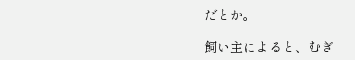だとか。

飼い主によると、むぎ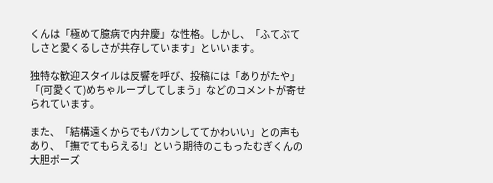くんは「極めて臆病で内弁慶」な性格。しかし、「ふてぶてしさと愛くるしさが共存しています」といいます。

独特な歓迎スタイルは反響を呼び、投稿には「ありがたや」「(可愛くて)めちゃループしてしまう」などのコメントが寄せられています。

また、「結構遠くからでもパカンしててかわいい」との声もあり、「撫でてもらえる!」という期待のこもったむぎくんの大胆ポーズ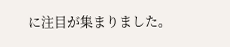に注目が集まりました。